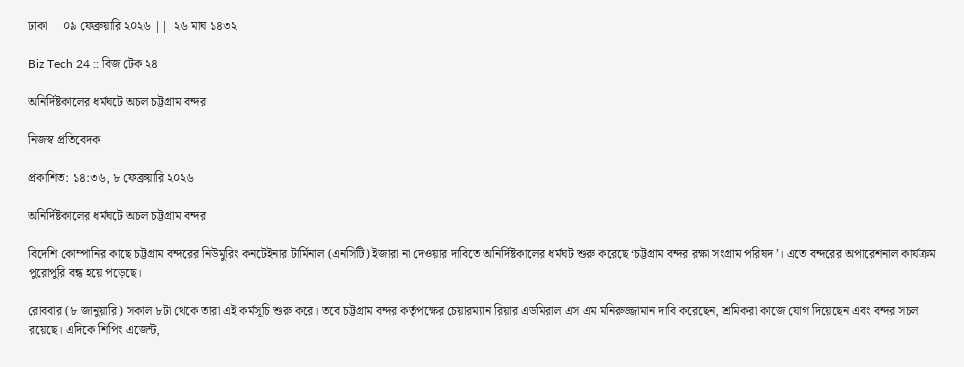ঢাকা     ০৯ ফেব্রুয়ারি ২০২৬ ||  ২৬ মাঘ ১৪৩২

Biz Tech 24 :: বিজ টেক ২৪

অনির্দিষ্টকালের ধর্মঘটে অচল চট্টগ্রাম বন্দর

নিজস্ব প্রতিবেদক

প্রকাশিত: ১৪:৩৬, ৮ ফেব্রুয়ারি ২০২৬

অনির্দিষ্টকালের ধর্মঘটে অচল চট্টগ্রাম বন্দর

বিদেশি কোম্পানির কাছে চট্টগ্রাম বন্দরের নিউমুরিং কনটেইনার টার্মিনাল (এনসিটি) ইজারা না দেওয়ার দাবিতে অনির্দিষ্টকালের ধর্মঘট শুরু করেছে ‘চট্টগ্রাম বন্দর রক্ষা সংগ্রাম পরিষদ’। এতে বন্দরের অপারেশনাল কার্যক্রম পুরোপুরি বন্ধ হয়ে পড়েছে।

রোববার (৮ জানুয়ারি) সকাল ৮টা থেকে তারা এই কর্মসূচি শুরু করে। তবে চট্টগ্রাম বন্দর কর্তৃপক্ষের চেয়ারম্যান রিয়ার এডমিরাল এস এম মনিরুজ্জামান দাবি করেছেন, শ্রমিকরা কাজে যোগ দিয়েছেন এবং বন্দর সচল রয়েছে। এদিকে শিপিং এজেন্ট,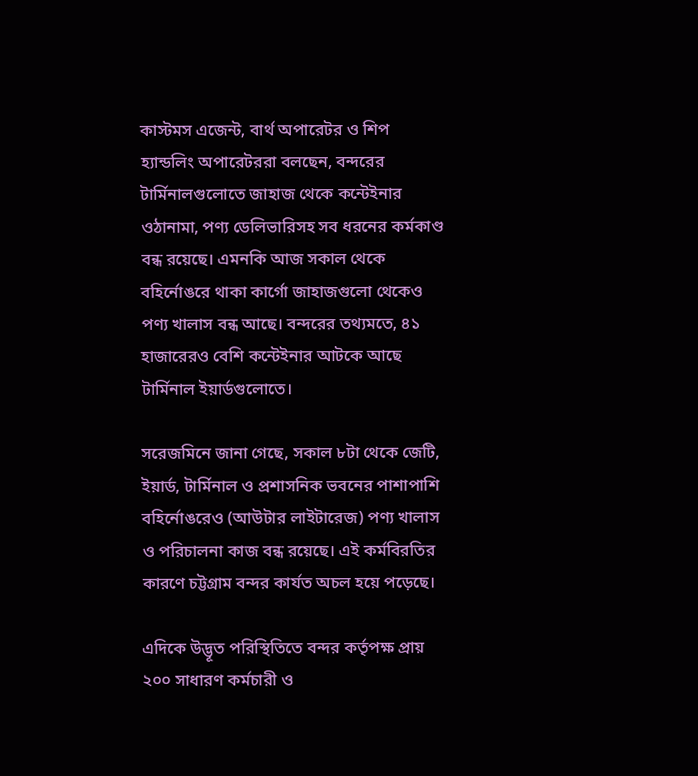কাস্টমস এজেন্ট, বার্থ অপারেটর ও শিপ হ্যান্ডলিং অপারেটররা বলছেন, বন্দরের টার্মিনালগুলোতে জাহাজ থেকে কন্টেইনার ওঠানামা, পণ্য ডেলিভারিসহ সব ধরনের কর্মকাণ্ড বন্ধ রয়েছে। এমনকি আজ সকাল থেকে বহির্নোঙরে থাকা কার্গো জাহাজগুলো থেকেও পণ্য খালাস বন্ধ আছে। বন্দরের তথ্যমতে, ৪১ হাজারেরও বেশি কন্টেইনার আটকে আছে টার্মিনাল ইয়ার্ডগুলোতে।

সরেজমিনে জানা গেছে, সকাল ৮টা থেকে জেটি, ইয়ার্ড, টার্মিনাল ও প্রশাসনিক ভবনের পাশাপাশি বহির্নোঙরেও (আউটার লাইটারেজ) পণ্য খালাস ও পরিচালনা কাজ বন্ধ রয়েছে। এই কর্মবিরতির কারণে চট্টগ্রাম বন্দর কার্যত অচল হয়ে পড়েছে।

এদিকে উদ্ভূত পরিস্থিতিতে বন্দর কর্তৃপক্ষ প্রায় ২০০ সাধারণ কর্মচারী ও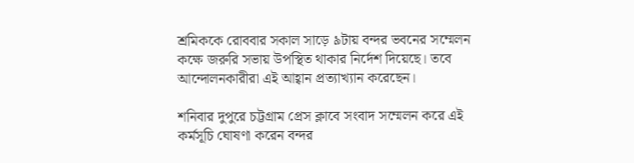শ্রমিককে রোববার সকাল সাড়ে ৯টায় বন্দর ভবনের সম্মেলন কক্ষে জরুরি সভায় উপস্থিত থাকার নির্দেশ দিয়েছে। তবে আন্দোলনকারীরা এই আহ্বান প্রত্যাখ্যান করেছেন।

শনিবার দুপুরে চট্টগ্রাম প্রেস ক্লাবে সংবাদ সম্মেলন করে এই কর্মসূচি ঘোষণা করেন বন্দর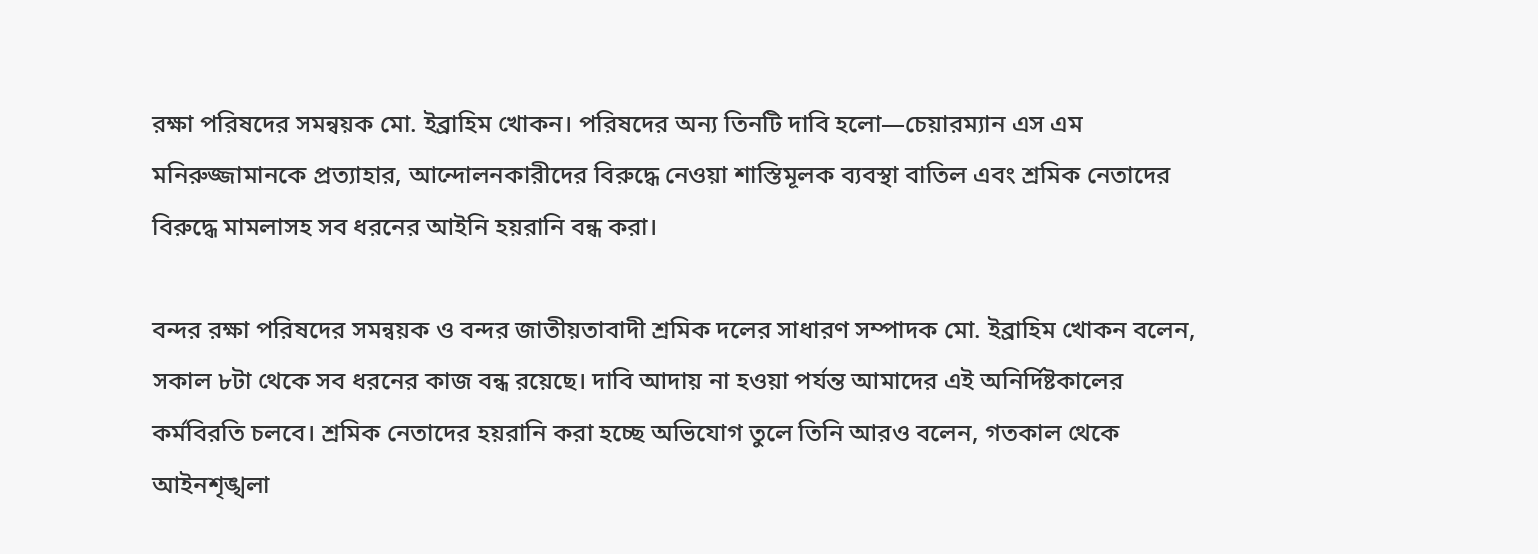রক্ষা পরিষদের সমন্বয়ক মো. ইব্রাহিম খোকন। পরিষদের অন্য তিনটি দাবি হলো—চেয়ারম্যান এস এম মনিরুজ্জামানকে প্রত্যাহার, আন্দোলনকারীদের বিরুদ্ধে নেওয়া শাস্তিমূলক ব্যবস্থা বাতিল এবং শ্রমিক নেতাদের বিরুদ্ধে মামলাসহ সব ধরনের আইনি হয়রানি বন্ধ করা।

বন্দর রক্ষা পরিষদের সমন্বয়ক ও বন্দর জাতীয়তাবাদী শ্রমিক দলের সাধারণ সম্পাদক মো. ইব্রাহিম খোকন বলেন, সকাল ৮টা থেকে সব ধরনের কাজ বন্ধ রয়েছে। দাবি আদায় না হওয়া পর্যন্ত আমাদের এই অনির্দিষ্টকালের কর্মবিরতি চলবে। শ্রমিক নেতাদের হয়রানি করা হচ্ছে অভিযোগ তুলে তিনি আরও বলেন, গতকাল থেকে আইনশৃঙ্খলা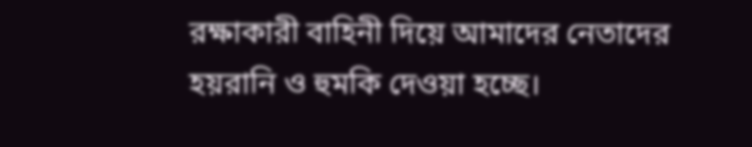রক্ষাকারী বাহিনী দিয়ে আমাদের নেতাদের হয়রানি ও হুমকি দেওয়া হচ্ছে।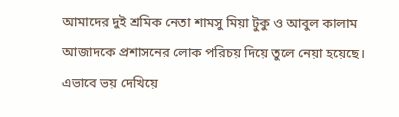আমাদের দুই শ্রমিক নেতা শামসু মিয়া টুকু ও আবুল কালাম আজাদকে প্রশাসনের লোক পরিচয় দিয়ে তুলে নেয়া হয়েছে। এভাবে ভয় দেখিয়ে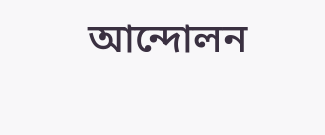আন্দোলন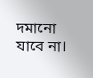দমানো যাবে না।